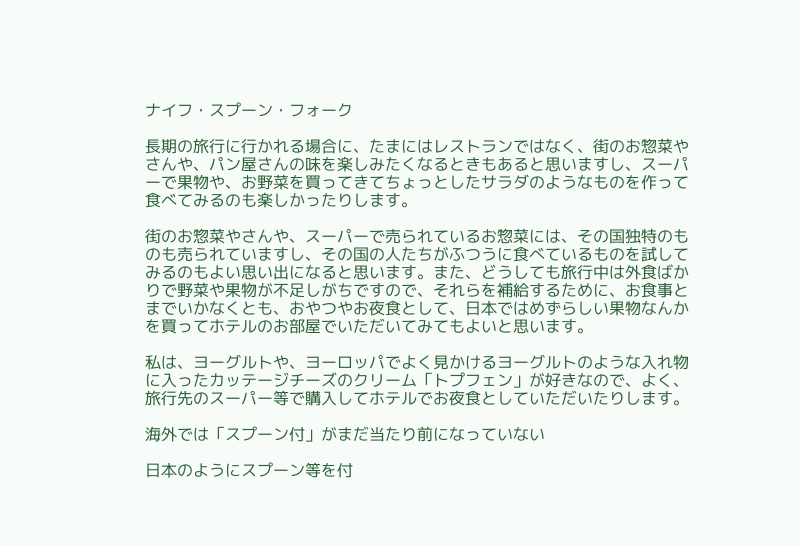ナイフ・スプーン・フォーク

長期の旅行に行かれる場合に、たまにはレストランではなく、街のお惣菜やさんや、パン屋さんの味を楽しみたくなるときもあると思いますし、スーパーで果物や、お野菜を買ってきてちょっとしたサラダのようなものを作って食べてみるのも楽しかったりします。

街のお惣菜やさんや、スーパーで売られているお惣菜には、その国独特のものも売られていますし、その国の人たちがふつうに食べているものを試してみるのもよい思い出になると思います。また、どうしても旅行中は外食ばかりで野菜や果物が不足しがちですので、それらを補給するために、お食事とまでいかなくとも、おやつやお夜食として、日本ではめずらしい果物なんかを買ってホテルのお部屋でいただいてみてもよいと思います。

私は、ヨーグルトや、ヨーロッパでよく見かけるヨーグルトのような入れ物に入ったカッテージチーズのクリーム「トプフェン」が好きなので、よく、旅行先のスーパー等で購入してホテルでお夜食としていただいたりします。

海外では「スプーン付」がまだ当たり前になっていない

日本のようにスプーン等を付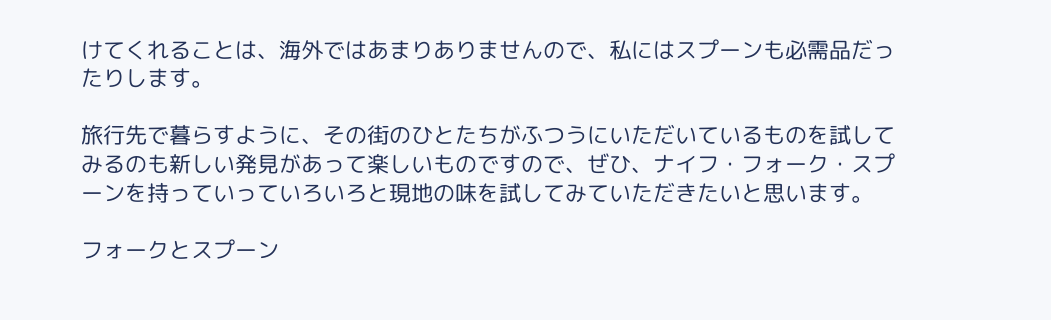けてくれることは、海外ではあまりありませんので、私にはスプーンも必需品だったりします。

旅行先で暮らすように、その街のひとたちがふつうにいただいているものを試してみるのも新しい発見があって楽しいものですので、ぜひ、ナイフ・フォーク・スプーンを持っていっていろいろと現地の味を試してみていただきたいと思います。

フォークとスプーン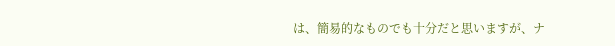は、簡易的なものでも十分だと思いますが、ナ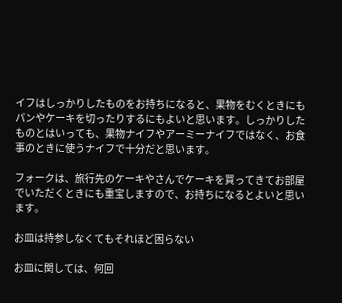イフはしっかりしたものをお持ちになると、果物をむくときにもパンやケーキを切ったりするにもよいと思います。しっかりしたものとはいっても、果物ナイフやアーミーナイフではなく、お食事のときに使うナイフで十分だと思います。

フォークは、旅行先のケーキやさんでケーキを買ってきてお部屋でいただくときにも重宝しますので、お持ちになるとよいと思います。

お皿は持参しなくてもそれほど困らない

お皿に関しては、何回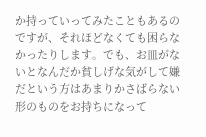か持っていってみたこともあるのですが、それほどなくても困らなかったりします。でも、お皿がないとなんだか貧しげな気がして嫌だという方はあまりかさばらない形のものをお持ちになって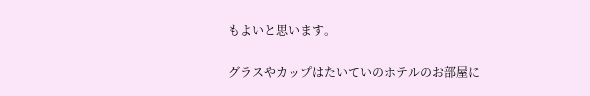もよいと思います。

グラスやカップはたいていのホテルのお部屋に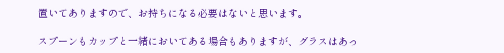置いてありますので、お持ちになる必要はないと思います。

スプーンもカップと一緒においてある場合もありますが、グラスはあっ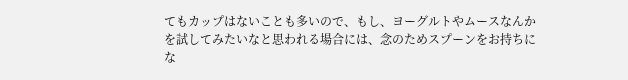てもカップはないことも多いので、もし、ヨーグルトやムースなんかを試してみたいなと思われる場合には、念のためスプーンをお持ちにな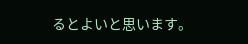るとよいと思います。